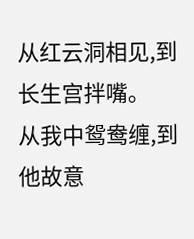从红云洞相见,到长生宫拌嘴。
从我中鸳鸯缠,到他故意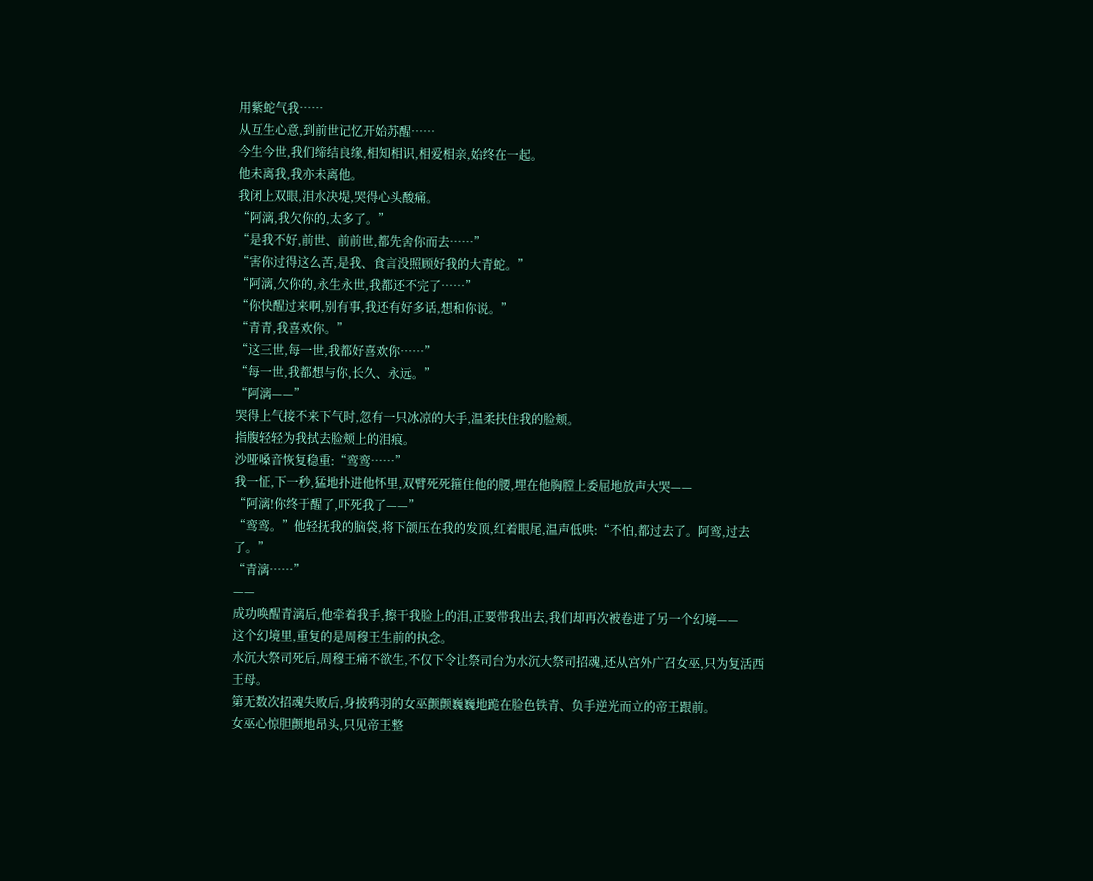用紫蛇气我……
从互生心意,到前世记忆开始苏醒……
今生今世,我们缔结良缘,相知相识,相爱相亲,始终在一起。
他未离我,我亦未离他。
我闭上双眼,泪水决堤,哭得心头酸痛。
“阿漓,我欠你的,太多了。”
“是我不好,前世、前前世,都先舍你而去……”
“害你过得这么苦,是我、食言没照顾好我的大青蛇。”
“阿漓,欠你的,永生永世,我都还不完了……”
“你快醒过来啊,别有事,我还有好多话,想和你说。”
“青青,我喜欢你。”
“这三世,每一世,我都好喜欢你……”
“每一世,我都想与你,长久、永远。”
“阿漓——”
哭得上气接不来下气时,忽有一只冰凉的大手,温柔扶住我的脸颊。
指腹轻轻为我拭去脸颊上的泪痕。
沙哑嗓音恢复稳重:“鸾鸾……”
我一怔,下一秒,猛地扑进他怀里,双臂死死箍住他的腰,埋在他胸膛上委屈地放声大哭——
“阿漓!你终于醒了,吓死我了——”
“鸾鸾。”他轻抚我的脑袋,将下颌压在我的发顶,红着眼尾,温声低哄:“不怕,都过去了。阿鸾,过去了。”
“青漓……”
——
成功唤醒青漓后,他牵着我手,擦干我脸上的泪,正要带我出去,我们却再次被卷进了另一个幻境——
这个幻境里,重复的是周穆王生前的执念。
水沉大祭司死后,周穆王痛不欲生,不仅下令让祭司台为水沉大祭司招魂,还从宫外广召女巫,只为复活西王母。
第无数次招魂失败后,身披鸦羽的女巫颤颤巍巍地跪在脸色铁青、负手逆光而立的帝王跟前。
女巫心惊胆颤地昂头,只见帝王整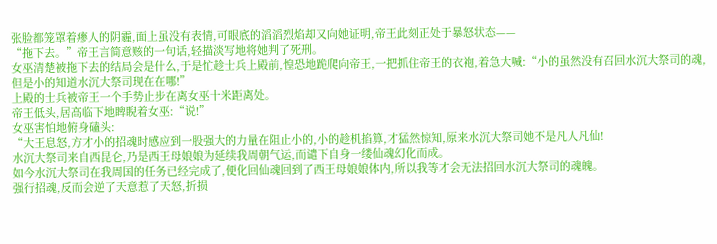张脸都笼罩着瘆人的阴霾,面上虽没有表情,可眼底的滔滔烈焰却又向她证明,帝王此刻正处于暴怒状态——
“拖下去。”帝王言简意赅的一句话,轻描淡写地将她判了死刑。
女巫清楚被拖下去的结局会是什么,于是忙趁士兵上殿前,惶恐地跪爬向帝王,一把抓住帝王的衣袍,着急大喊:“小的虽然没有召回水沉大祭司的魂,但是小的知道水沉大祭司现在在哪!”
上殿的士兵被帝王一个手势止步在离女巫十米距离处。
帝王低头,居高临下地睥睨着女巫:“说!”
女巫害怕地俯身磕头:
“大王息怒,方才小的招魂时感应到一股强大的力量在阻止小的,小的趁机掐算,才猛然惊知,原来水沉大祭司她不是凡人凡仙!
水沉大祭司来自西昆仑,乃是西王母娘娘为延续我周朝气运,而谴下自身一缕仙魂幻化而成。
如今水沉大祭司在我周国的任务已经完成了,便化回仙魂回到了西王母娘娘体内,所以我等才会无法招回水沉大祭司的魂魄。
强行招魂,反而会逆了天意惹了天怒,折损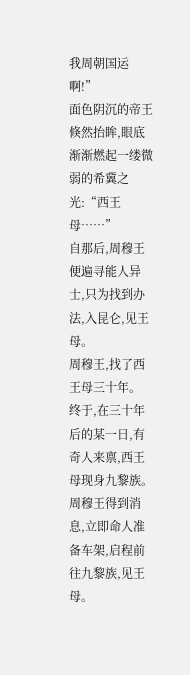我周朝国运啊!”
面色阴沉的帝王倏然抬眸,眼底渐渐燃起一缕微弱的希冀之光:“西王母……”
自那后,周穆王便遍寻能人异士,只为找到办法,入昆仑,见王母。
周穆王,找了西王母三十年。
终于,在三十年后的某一日,有奇人来禀,西王母现身九黎族。
周穆王得到消息,立即命人准备车架,启程前往九黎族,见王母。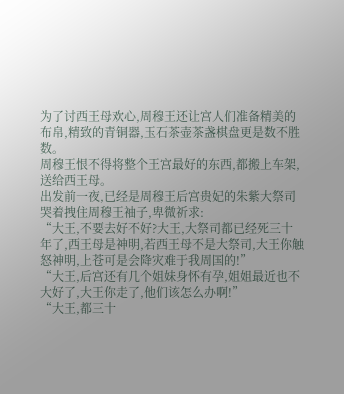为了讨西王母欢心,周穆王还让宫人们准备精美的布帛,精致的青铜器,玉石茶壶茶盏棋盘更是数不胜数。
周穆王恨不得将整个王宫最好的东西,都搬上车架,送给西王母。
出发前一夜,已经是周穆王后宫贵妃的朱紫大祭司哭着拽住周穆王袖子,卑微祈求:
“大王,不要去好不好?大王,大祭司都已经死三十年了,西王母是神明,若西王母不是大祭司,大王你触怒神明,上苍可是会降灾难于我周国的!”
“大王,后宫还有几个姐妹身怀有孕,姐姐最近也不大好了,大王你走了,他们该怎么办啊!”
“大王,都三十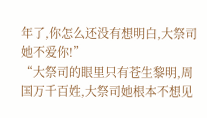年了,你怎么还没有想明白,大祭司她不爱你!”
“大祭司的眼里只有苍生黎明,周国万千百姓,大祭司她根本不想见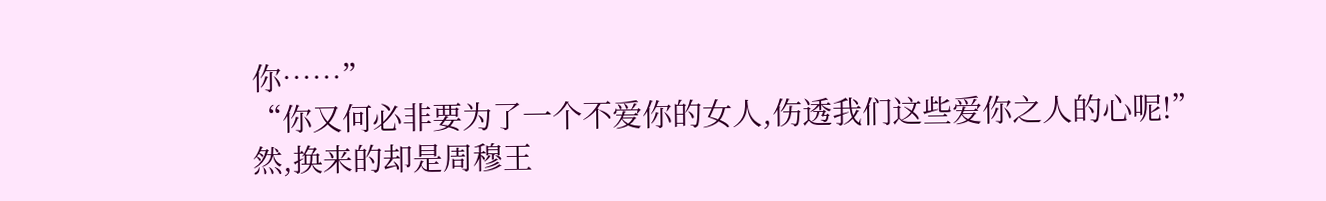你……”
“你又何必非要为了一个不爱你的女人,伤透我们这些爱你之人的心呢!”
然,换来的却是周穆王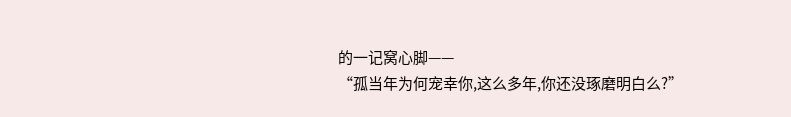的一记窝心脚——
“孤当年为何宠幸你,这么多年,你还没琢磨明白么?”